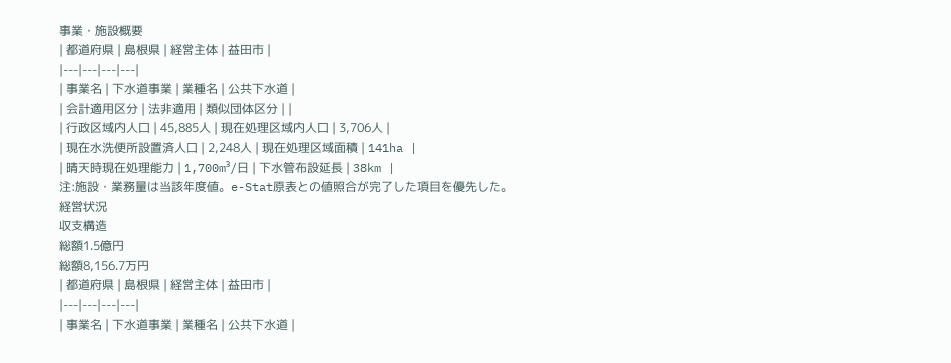事業・施設概要
| 都道府県 | 島根県 | 経営主体 | 益田市 |
|---|---|---|---|
| 事業名 | 下水道事業 | 業種名 | 公共下水道 |
| 会計適用区分 | 法非適用 | 類似団体区分 | |
| 行政区域内人口 | 45,885人 | 現在処理区域内人口 | 3,706人 |
| 現在水洗便所設置済人口 | 2,248人 | 現在処理区域面積 | 141ha |
| 晴天時現在処理能力 | 1,700m³/日 | 下水管布設延長 | 38km |
注:施設・業務量は当該年度値。e-Stat原表との値照合が完了した項目を優先した。
経営状況
収支構造
総額1.5億円
総額8,156.7万円
| 都道府県 | 島根県 | 経営主体 | 益田市 |
|---|---|---|---|
| 事業名 | 下水道事業 | 業種名 | 公共下水道 |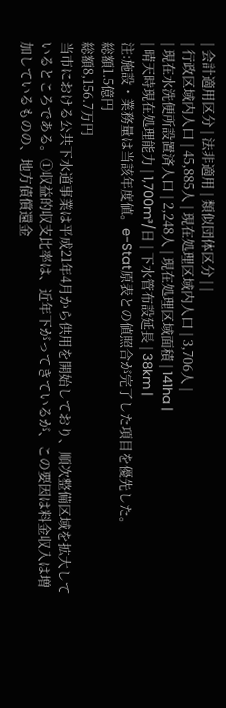| 会計適用区分 | 法非適用 | 類似団体区分 | |
| 行政区域内人口 | 45,885人 | 現在処理区域内人口 | 3,706人 |
| 現在水洗便所設置済人口 | 2,248人 | 現在処理区域面積 | 141ha |
| 晴天時現在処理能力 | 1,700m³/日 | 下水管布設延長 | 38km |
注:施設・業務量は当該年度値。e-Stat原表との値照合が完了した項目を優先した。
総額1.5億円
総額8,156.7万円
当市における公共下水道事業は平成21年4月から供用を開始しており、順次整備区域を拡大しているところである。①収益的収支比率は、近年下がってきているが、この要因は料金収入は増加しているものの、地方債償還金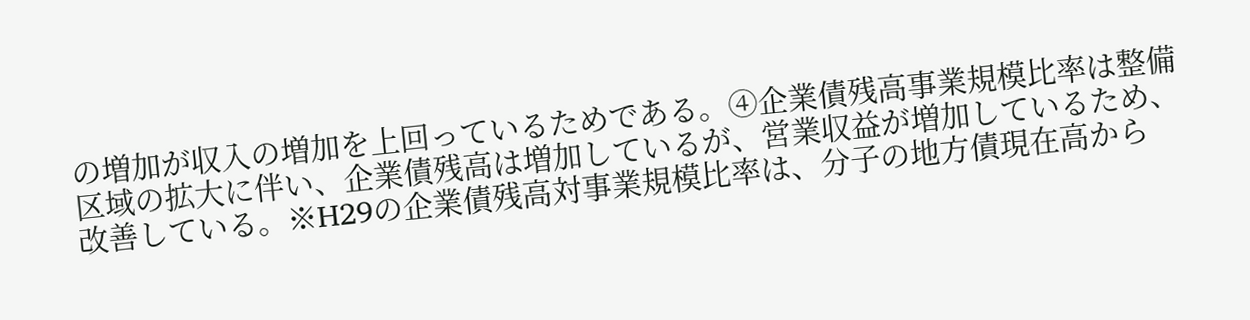の増加が収入の増加を上回っているためである。④企業債残高事業規模比率は整備区域の拡大に伴い、企業債残高は増加しているが、営業収益が増加しているため、改善している。※H29の企業債残高対事業規模比率は、分子の地方債現在高から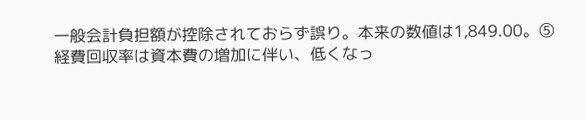一般会計負担額が控除されておらず誤り。本来の数値は1,849.00。⑤経費回収率は資本費の増加に伴い、低くなっ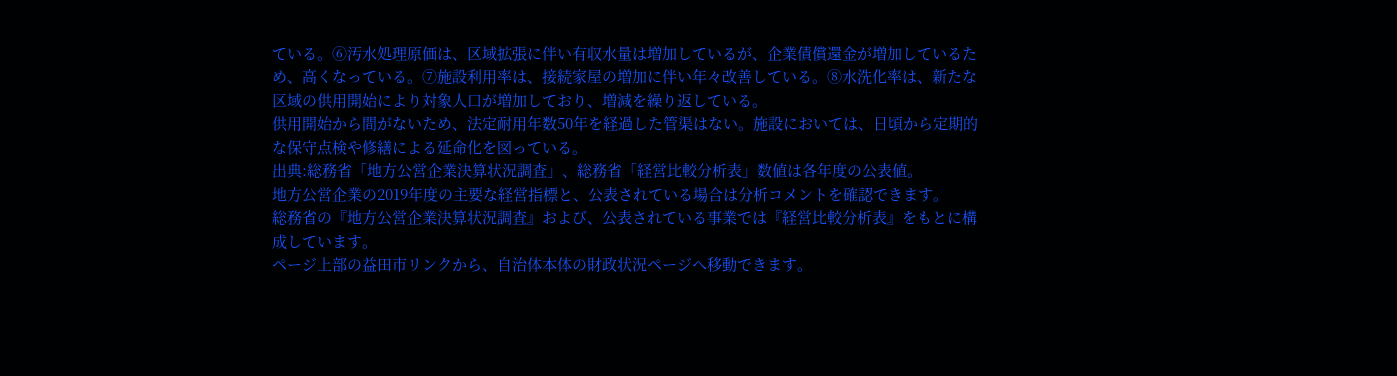ている。⑥汚水処理原価は、区域拡張に伴い有収水量は増加しているが、企業債償還金が増加しているため、高くなっている。⑦施設利用率は、接続家屋の増加に伴い年々改善している。⑧水洗化率は、新たな区域の供用開始により対象人口が増加しており、増減を繰り返している。
供用開始から間がないため、法定耐用年数50年を経過した管渠はない。施設においては、日頃から定期的な保守点検や修繕による延命化を図っている。
出典:総務省「地方公営企業決算状況調査」、総務省「経営比較分析表」数値は各年度の公表値。
地方公営企業の2019年度の主要な経営指標と、公表されている場合は分析コメントを確認できます。
総務省の『地方公営企業決算状況調査』および、公表されている事業では『経営比較分析表』をもとに構成しています。
ページ上部の益田市リンクから、自治体本体の財政状況ページへ移動できます。